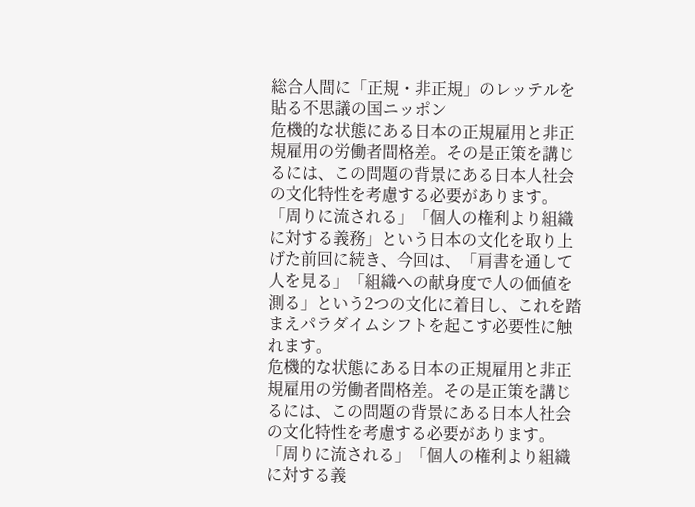総合人間に「正規・非正規」のレッテルを貼る不思議の国ニッポン
危機的な状態にある日本の正規雇用と非正規雇用の労働者間格差。その是正策を講じるには、この問題の背景にある日本人社会の文化特性を考慮する必要があります。「周りに流される」「個人の権利より組織に対する義務」という日本の文化を取り上げた前回に続き、今回は、「肩書を通して人を見る」「組織への献身度で人の価値を測る」という2つの文化に着目し、これを踏まえパラダイムシフトを起こす必要性に触れます。
危機的な状態にある日本の正規雇用と非正規雇用の労働者間格差。その是正策を講じるには、この問題の背景にある日本人社会の文化特性を考慮する必要があります。「周りに流される」「個人の権利より組織に対する義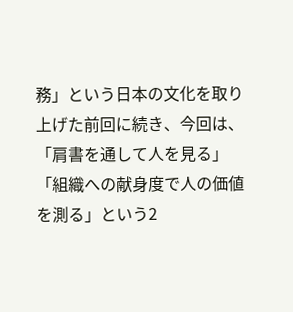務」という日本の文化を取り上げた前回に続き、今回は、「肩書を通して人を見る」「組織への献身度で人の価値を測る」という2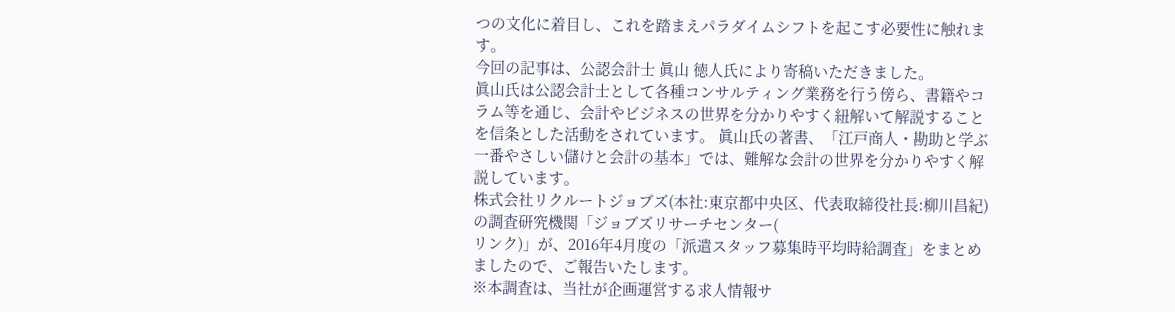つの文化に着目し、これを踏まえパラダイムシフトを起こす必要性に触れます。
今回の記事は、公認会計士 眞山 徳人氏により寄稿いただきました。
眞山氏は公認会計士として各種コンサルティング業務を行う傍ら、書籍やコラム等を通じ、会計やビジネスの世界を分かりやすく紐解いて解説することを信条とした活動をされています。 眞山氏の著書、「江戸商人・勘助と学ぶ 一番やさしい儲けと会計の基本」では、難解な会計の世界を分かりやすく解説しています。
株式会社リクルートジョブズ(本社:東京都中央区、代表取締役社長:柳川昌紀)の調査研究機関「ジョブズリサーチセンター(
リンク)」が、2016年4月度の「派遣スタッフ募集時平均時給調査」をまとめましたので、ご報告いたします。
※本調査は、当社が企画運営する求人情報サ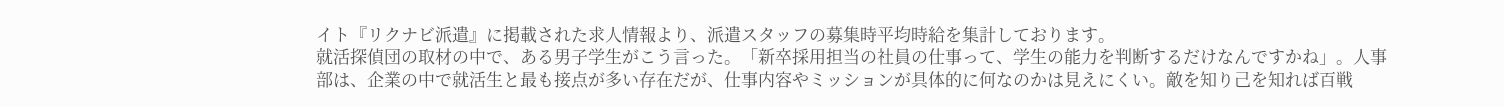イト『リクナビ派遣』に掲載された求人情報より、派遣スタッフの募集時平均時給を集計しております。
就活探偵団の取材の中で、ある男子学生がこう言った。「新卒採用担当の社員の仕事って、学生の能力を判断するだけなんですかね」。人事部は、企業の中で就活生と最も接点が多い存在だが、仕事内容やミッションが具体的に何なのかは見えにくい。敵を知り己を知れば百戦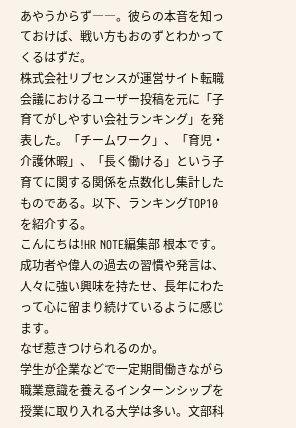あやうからず――。彼らの本音を知っておけば、戦い方もおのずとわかってくるはずだ。
株式会社リブセンスが運営サイト転職会議におけるユーザー投稿を元に「子育てがしやすい会社ランキング」を発表した。「チームワーク」、「育児・介護休暇」、「長く働ける」という子育てに関する関係を点数化し集計したものである。以下、ランキングTOP10を紹介する。
こんにちは!HR NOTE編集部 根本です。
成功者や偉人の過去の習慣や発言は、人々に強い興味を持たせ、長年にわたって心に留まり続けているように感じます。
なぜ惹きつけられるのか。
学生が企業などで一定期間働きながら職業意識を養えるインターンシップを授業に取り入れる大学は多い。文部科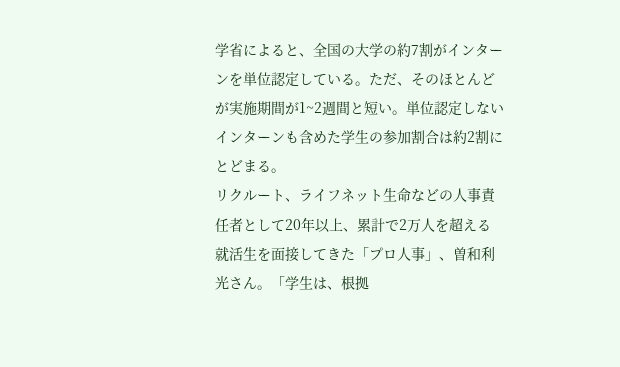学省によると、全国の大学の約7割がインターンを単位認定している。ただ、そのほとんどが実施期間が1~2週間と短い。単位認定しないインターンも含めた学生の参加割合は約2割にとどまる。
リクルート、ライフネット生命などの人事責任者として20年以上、累計で2万人を超える就活生を面接してきた「プロ人事」、曽和利光さん。「学生は、根拠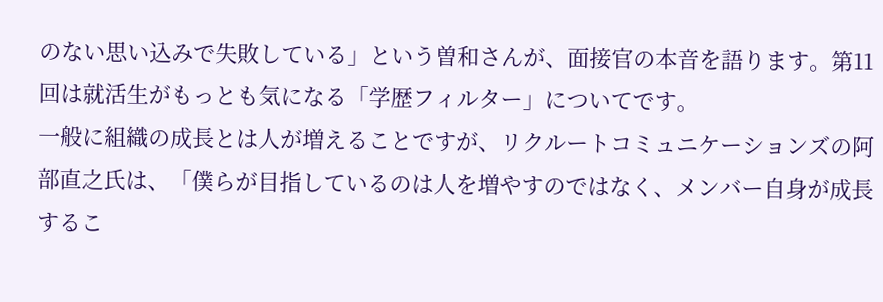のない思い込みで失敗している」という曽和さんが、面接官の本音を語ります。第11回は就活生がもっとも気になる「学歴フィルター」についてです。
一般に組織の成長とは人が増えることですが、リクルートコミュニケーションズの阿部直之氏は、「僕らが目指しているのは人を増やすのではなく、メンバー自身が成長するこ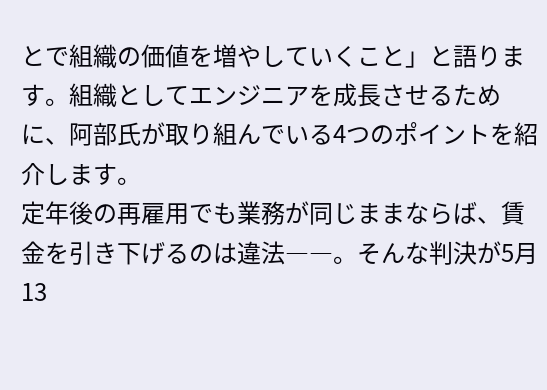とで組織の価値を増やしていくこと」と語ります。組織としてエンジニアを成長させるために、阿部氏が取り組んでいる4つのポイントを紹介します。
定年後の再雇用でも業務が同じままならば、賃金を引き下げるのは違法――。そんな判決が5月13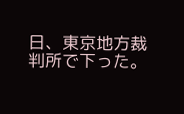日、東京地方裁判所で下った。